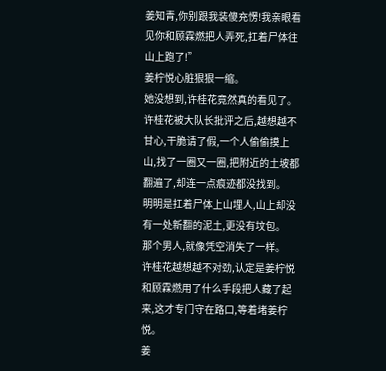姜知青,你别跟我装傻充愣!我亲眼看见你和顾霖燃把人弄死,扛着尸体往山上跑了!”
姜柠悦心脏狠狠一缩。
她没想到,许桂花竟然真的看见了。
许桂花被大队长批评之后,越想越不甘心,干脆请了假,一个人偷偷摸上山,找了一圈又一圈,把附近的土坡都翻遍了,却连一点痕迹都没找到。
明明是扛着尸体上山埋人,山上却没有一处新翻的泥土,更没有坟包。
那个男人,就像凭空消失了一样。
许桂花越想越不对劲,认定是姜柠悦和顾霖燃用了什么手段把人藏了起来,这才专门守在路口,等着堵姜柠悦。
姜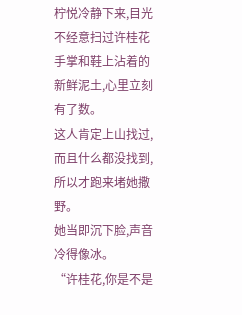柠悦冷静下来,目光不经意扫过许桂花手掌和鞋上沾着的新鲜泥土,心里立刻有了数。
这人肯定上山找过,而且什么都没找到,所以才跑来堵她撒野。
她当即沉下脸,声音冷得像冰。
“许桂花,你是不是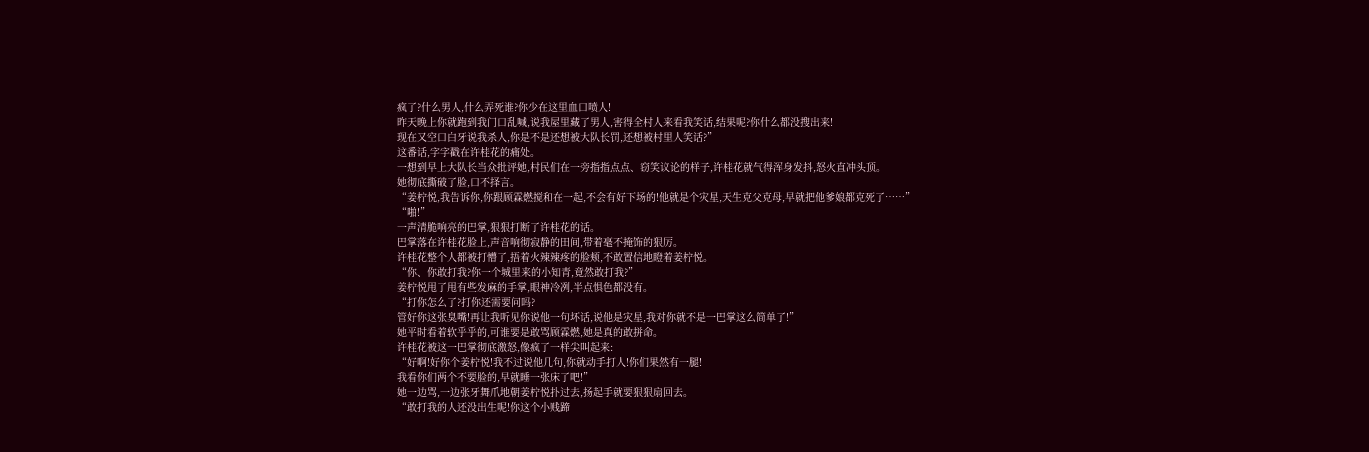疯了?什么男人,什么弄死谁?你少在这里血口喷人!
昨天晚上你就跑到我门口乱喊,说我屋里藏了男人,害得全村人来看我笑话,结果呢?你什么都没搜出来!
现在又空口白牙说我杀人,你是不是还想被大队长罚,还想被村里人笑话?”
这番话,字字戳在许桂花的痛处。
一想到早上大队长当众批评她,村民们在一旁指指点点、窃笑议论的样子,许桂花就气得浑身发抖,怒火直冲头顶。
她彻底撕破了脸,口不择言。
“姜柠悦,我告诉你,你跟顾霖燃搅和在一起,不会有好下场的!他就是个灾星,天生克父克母,早就把他爹娘都克死了……”
“啪!”
一声清脆响亮的巴掌,狠狠打断了许桂花的话。
巴掌落在许桂花脸上,声音响彻寂静的田间,带着毫不掩饰的狠厉。
许桂花整个人都被打懵了,捂着火辣辣疼的脸颊,不敢置信地瞪着姜柠悦。
“你、你敢打我?你一个城里来的小知青,竟然敢打我?”
姜柠悦甩了甩有些发麻的手掌,眼神冷冽,半点惧色都没有。
“打你怎么了?打你还需要问吗?
管好你这张臭嘴!再让我听见你说他一句坏话,说他是灾星,我对你就不是一巴掌这么简单了!”
她平时看着软乎乎的,可谁要是敢骂顾霖燃,她是真的敢拼命。
许桂花被这一巴掌彻底激怒,像疯了一样尖叫起来:
“好啊!好你个姜柠悦!我不过说他几句,你就动手打人!你们果然有一腿!
我看你们两个不要脸的,早就睡一张床了吧!”
她一边骂,一边张牙舞爪地朝姜柠悦扑过去,扬起手就要狠狠扇回去。
“敢打我的人还没出生呢!你这个小贱蹄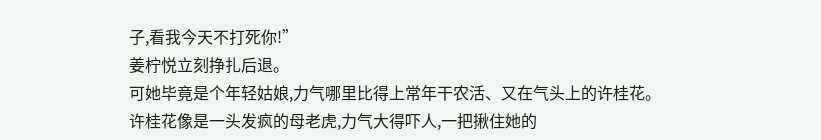子,看我今天不打死你!”
姜柠悦立刻挣扎后退。
可她毕竟是个年轻姑娘,力气哪里比得上常年干农活、又在气头上的许桂花。
许桂花像是一头发疯的母老虎,力气大得吓人,一把揪住她的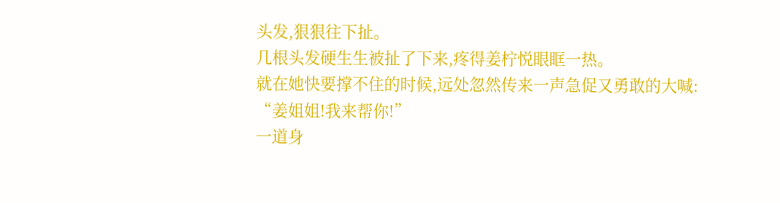头发,狠狠往下扯。
几根头发硬生生被扯了下来,疼得姜柠悦眼眶一热。
就在她快要撑不住的时候,远处忽然传来一声急促又勇敢的大喊:
“姜姐姐!我来帮你!”
一道身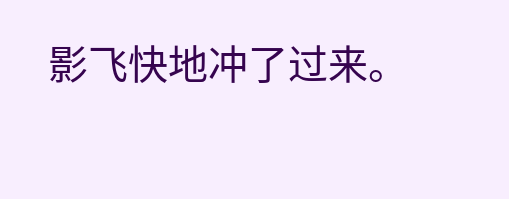影飞快地冲了过来。